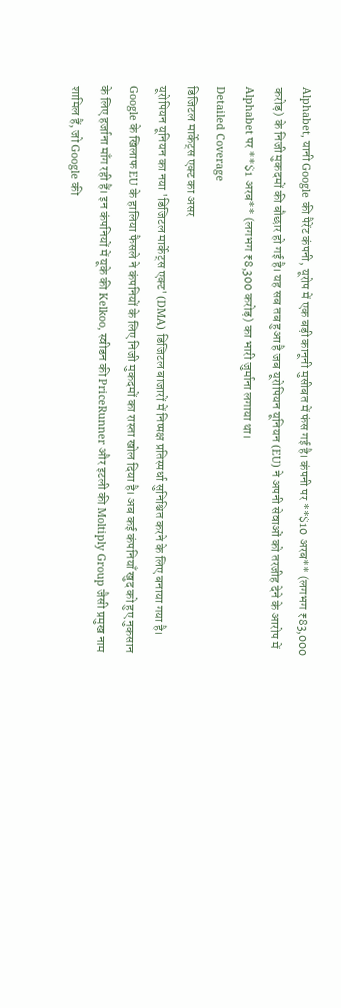Alphabet, यानी Google की पैरेंट कंपनी, यूरोप में एक बड़ी कानूनी मुसीबत में फंस गई है। कंपनी पर **$10 अरब** (लगभग ₹83,000 करोड़) के निजी मुकदमों की बौछार हो गई है। यह सब तब हुआ है जब यूरोपियन यूनियन (EU) ने अपनी सेवाओं को तरजीह देने के आरोप में Alphabet पर **$1 अरब** (लगभग ₹8,300 करोड़) का भारी जुर्माना लगाया था।
Detailed Coverage
डिजिटल मार्केट्स एक्ट का असर
यूरोपियन यूनियन का नया 'डिजिटल मार्केट्स एक्ट' (DMA) डिजिटल बाजारों में निष्पक्ष प्रतिस्पर्धा सुनिश्चित करने के लिए बनाया गया है। Google के खिलाफ EU के हालिया फैसले ने कंपनियों के लिए निजी मुकदमों का रास्ता खोल दिया है। अब कई कंपनियाँ खुद को हुए नुकसान के लिए हर्जाना माँग रही हैं। इन कंपनियों में यूके की Kelkoo, स्वीडन की PriceRunner और इटली की Moltiply Group जैसी प्रमुख नाम शामिल हैं, जो Google की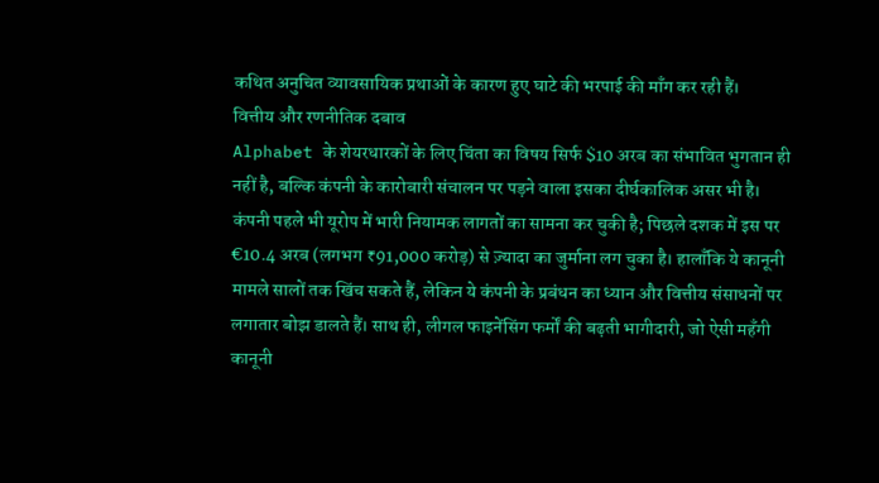कथित अनुचित व्यावसायिक प्रथाओं के कारण हुए घाटे की भरपाई की माँग कर रही हैं।
वित्तीय और रणनीतिक दबाव
Alphabet के शेयरधारकों के लिए चिंता का विषय सिर्फ $10 अरब का संभावित भुगतान ही नहीं है, बल्कि कंपनी के कारोबारी संचालन पर पड़ने वाला इसका दीर्घकालिक असर भी है। कंपनी पहले भी यूरोप में भारी नियामक लागतों का सामना कर चुकी है; पिछले दशक में इस पर €10.4 अरब (लगभग ₹91,000 करोड़) से ज़्यादा का जुर्माना लग चुका है। हालाँकि ये कानूनी मामले सालों तक खिंच सकते हैं, लेकिन ये कंपनी के प्रबंधन का ध्यान और वित्तीय संसाधनों पर लगातार बोझ डालते हैं। साथ ही, लीगल फाइनेंसिंग फर्मों की बढ़ती भागीदारी, जो ऐसी महँगी कानूनी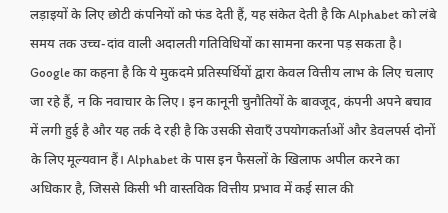लड़ाइयों के लिए छोटी कंपनियों को फंड देती हैं, यह संकेत देती है कि Alphabet को लंबे समय तक उच्च-दांव वाली अदालती गतिविधियों का सामना करना पड़ सकता है।
Google का कहना है कि ये मुकदमे प्रतिस्पर्धियों द्वारा केवल वित्तीय लाभ के लिए चलाए जा रहे हैं, न कि नवाचार के लिए। इन कानूनी चुनौतियों के बावजूद, कंपनी अपने बचाव में लगी हुई है और यह तर्क दे रही है कि उसकी सेवाएँ उपयोगकर्ताओं और डेवलपर्स दोनों के लिए मूल्यवान हैं। Alphabet के पास इन फैसलों के खिलाफ अपील करने का अधिकार है, जिससे किसी भी वास्तविक वित्तीय प्रभाव में कई साल की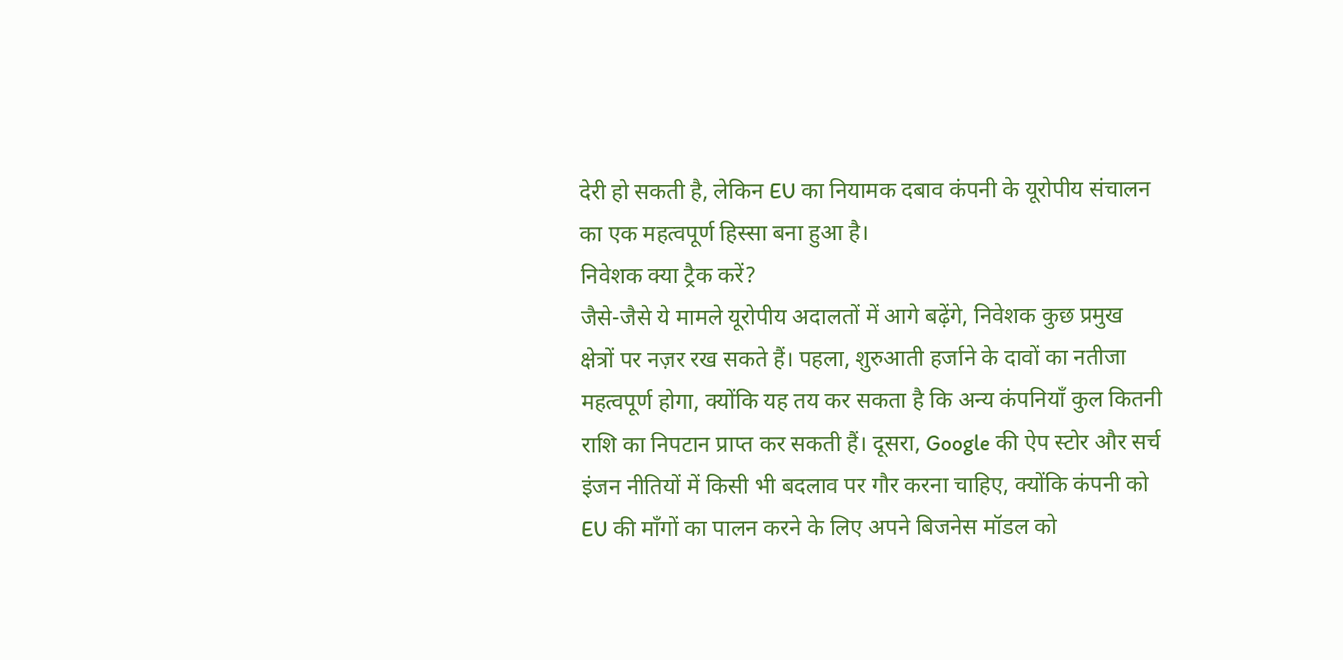देरी हो सकती है, लेकिन EU का नियामक दबाव कंपनी के यूरोपीय संचालन का एक महत्वपूर्ण हिस्सा बना हुआ है।
निवेशक क्या ट्रैक करें?
जैसे-जैसे ये मामले यूरोपीय अदालतों में आगे बढ़ेंगे, निवेशक कुछ प्रमुख क्षेत्रों पर नज़र रख सकते हैं। पहला, शुरुआती हर्जाने के दावों का नतीजा महत्वपूर्ण होगा, क्योंकि यह तय कर सकता है कि अन्य कंपनियाँ कुल कितनी राशि का निपटान प्राप्त कर सकती हैं। दूसरा, Google की ऐप स्टोर और सर्च इंजन नीतियों में किसी भी बदलाव पर गौर करना चाहिए, क्योंकि कंपनी को EU की माँगों का पालन करने के लिए अपने बिजनेस मॉडल को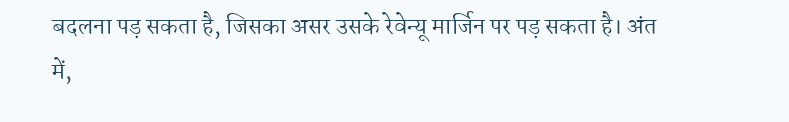बदलना पड़ सकता है, जिसका असर उसके रेवेन्यू मार्जिन पर पड़ सकता है। अंत में,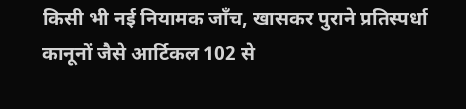किसी भी नई नियामक जाँच, खासकर पुराने प्रतिस्पर्धा कानूनों जैसे आर्टिकल 102 से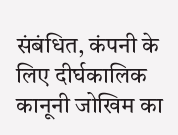संबंधित, कंपनी के लिए दीर्घकालिक कानूनी जोखिम का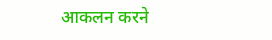आकलन करने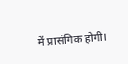में प्रासंगिक होगी।